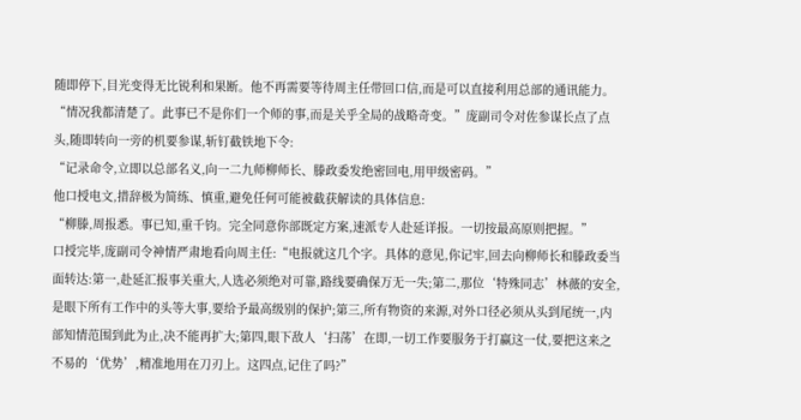随即停下,目光变得无比锐利和果断。他不再需要等待周主任带回口信,而是可以直接利用总部的通讯能力。
“情况我都清楚了。此事已不是你们一个师的事,而是关乎全局的战略奇变。”庞副司令对佐参谋长点了点头,随即转向一旁的机要参谋,斩钉截铁地下令:
“记录命令,立即以总部名义,向一二九师柳师长、滕政委发绝密回电,用甲级密码。”
他口授电文,措辞极为简练、慎重,避免任何可能被截获解读的具体信息:
“柳滕,周报悉。事已知,重千钧。完全同意你部既定方案,速派专人赴延详报。一切按最高原则把握。”
口授完毕,庞副司令神情严肃地看向周主任:“电报就这几个字。具体的意见,你记牢,回去向柳师长和滕政委当面转达:第一,赴延汇报事关重大,人选必须绝对可靠,路线要确保万无一失;第二,那位‘特殊同志’林薇的安全,是眼下所有工作中的头等大事,要给予最高级别的保护;第三,所有物资的来源,对外口径必须从头到尾统一,内部知情范围到此为止,决不能再扩大;第四,眼下敌人‘扫荡’在即,一切工作要服务于打赢这一仗,要把这来之不易的‘优势’,精准地用在刀刃上。这四点,记住了吗?”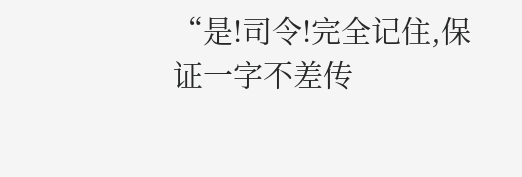“是!司令!完全记住,保证一字不差传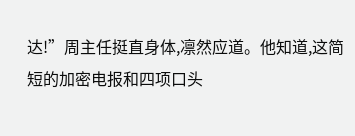达!”周主任挺直身体,凛然应道。他知道,这简短的加密电报和四项口头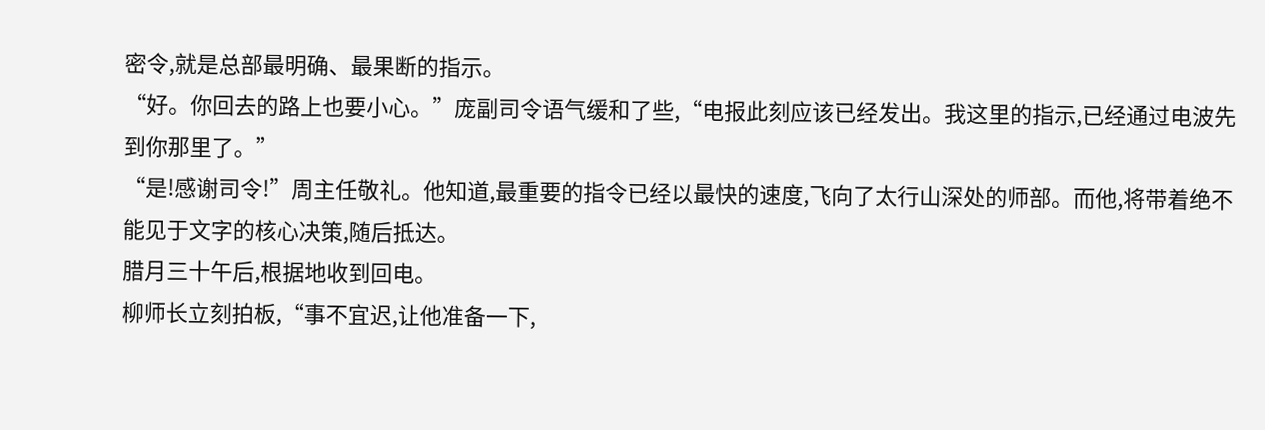密令,就是总部最明确、最果断的指示。
“好。你回去的路上也要小心。”庞副司令语气缓和了些,“电报此刻应该已经发出。我这里的指示,已经通过电波先到你那里了。”
“是!感谢司令!”周主任敬礼。他知道,最重要的指令已经以最快的速度,飞向了太行山深处的师部。而他,将带着绝不能见于文字的核心决策,随后抵达。
腊月三十午后,根据地收到回电。
柳师长立刻拍板,“事不宜迟,让他准备一下,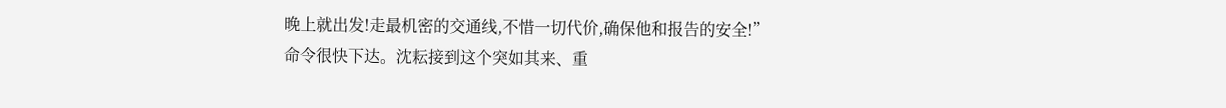晚上就出发!走最机密的交通线,不惜一切代价,确保他和报告的安全!”
命令很快下达。沈耘接到这个突如其来、重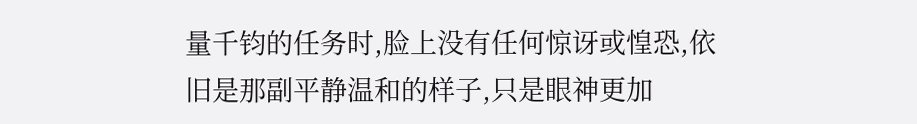量千钧的任务时,脸上没有任何惊讶或惶恐,依旧是那副平静温和的样子,只是眼神更加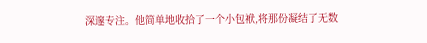深邃专注。他简单地收拾了一个小包袱,将那份凝结了无数